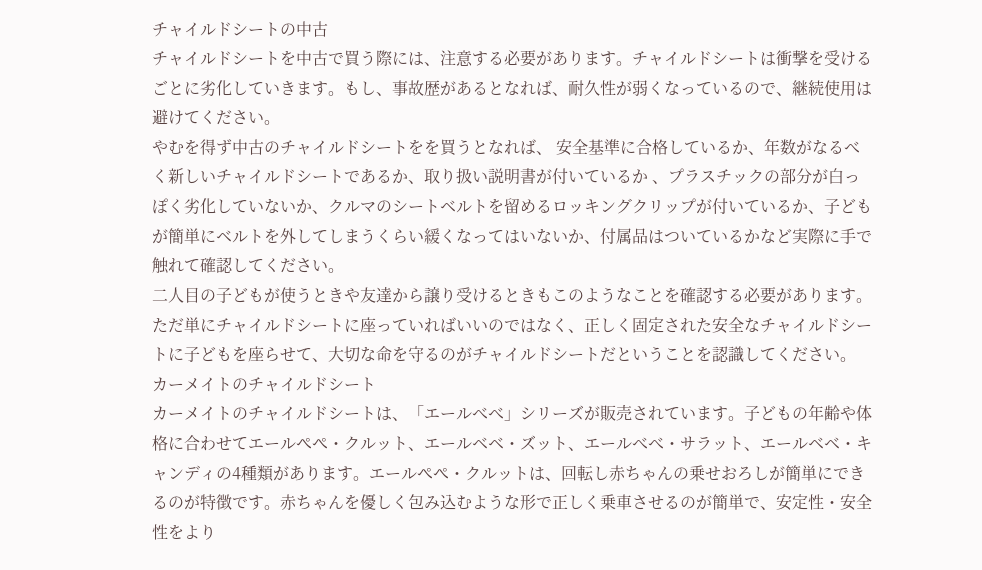チャイルドシートの中古
チャイルドシートを中古で買う際には、注意する必要があります。チャイルドシートは衝撃を受けるごとに劣化していきます。もし、事故歴があるとなれば、耐久性が弱くなっているので、継続使用は避けてください。
やむを得ず中古のチャイルドシートをを買うとなれば、 安全基準に合格しているか、年数がなるべく新しいチャイルドシートであるか、取り扱い説明書が付いているか 、プラスチックの部分が白っぽく劣化していないか、クルマのシートベルトを留めるロッキングクリップが付いているか、子どもが簡単にベルトを外してしまうくらい緩くなってはいないか、付属品はついているかなど実際に手で触れて確認してください。
二人目の子どもが使うときや友達から譲り受けるときもこのようなことを確認する必要があります。ただ単にチャイルドシートに座っていればいいのではなく、正しく固定された安全なチャイルドシートに子どもを座らせて、大切な命を守るのがチャイルドシートだということを認識してください。
カーメイトのチャイルドシート
カーメイトのチャイルドシートは、「エールべべ」シリーズが販売されています。子どもの年齢や体格に合わせてエールぺぺ・クルット、エールベベ・ズット、エールべべ・サラット、エールベベ・キャンディの4種類があります。エールぺぺ・クルットは、回転し赤ちゃんの乗せおろしが簡単にできるのが特徴です。赤ちゃんを優しく包み込むような形で正しく乗車させるのが簡単で、安定性・安全性をより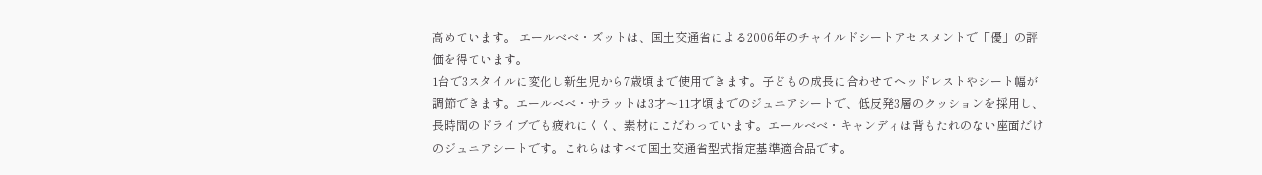高めています。 エールベベ・ズットは、国土交通省による2006年のチャイルドシートアセスメントで「優」の評価を得ています。
1台で3スタイルに変化し新生児から7歳頃まで使用できます。子どもの成長に合わせてヘッドレストやシート幅が調節できます。エールべべ・サラットは3才〜11才頃までのジュニアシートで、低反発3層のクッションを採用し、長時間のドライブでも疲れにくく、素材にこだわっています。エールベベ・キャンディは背もたれのない座面だけのジュニアシートです。これらはすべて国土交通省型式指定基準適合品です。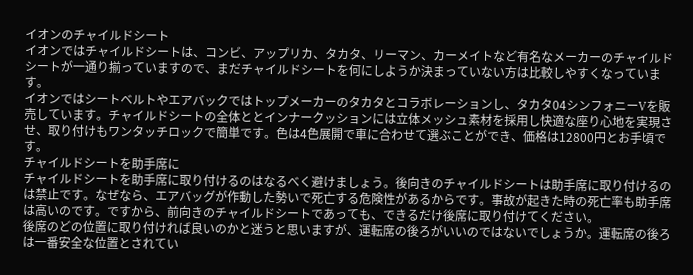イオンのチャイルドシート
イオンではチャイルドシートは、コンビ、アップリカ、タカタ、リーマン、カーメイトなど有名なメーカーのチャイルドシートが一通り揃っていますので、まだチャイルドシートを何にしようか決まっていない方は比較しやすくなっています。
イオンではシートベルトやエアバックではトップメーカーのタカタとコラボレーションし、タカタ04シンフォニーVを販売しています。チャイルドシートの全体ととインナークッションには立体メッシュ素材を採用し快適な座り心地を実現させ、取り付けもワンタッチロックで簡単です。色は4色展開で車に合わせて選ぶことができ、価格は12800円とお手頃です。
チャイルドシートを助手席に
チャイルドシートを助手席に取り付けるのはなるべく避けましょう。後向きのチャイルドシートは助手席に取り付けるのは禁止です。なぜなら、エアバッグが作動した勢いで死亡する危険性があるからです。事故が起きた時の死亡率も助手席は高いのです。ですから、前向きのチャイルドシートであっても、できるだけ後席に取り付けてください。
後席のどの位置に取り付ければ良いのかと迷うと思いますが、運転席の後ろがいいのではないでしょうか。運転席の後ろは一番安全な位置とされてい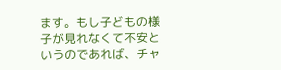ます。もし子どもの様子が見れなくて不安というのであれば、チャ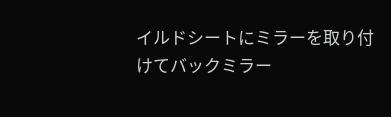イルドシートにミラーを取り付けてバックミラー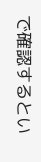で確認するとい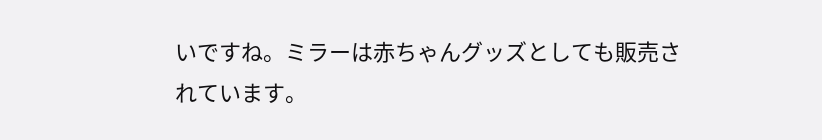いですね。ミラーは赤ちゃんグッズとしても販売されています。